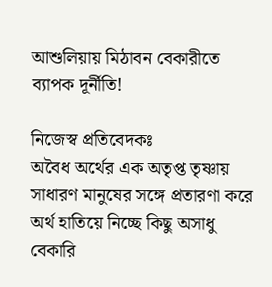আশুলিয়ায় মিঠাবন বেকারীতে ব্যাপক দূর্নীতি!

নিজেস্ব প্রতিবেদকঃ
অবৈধ অর্থের এক অতৃপ্ত তৃষ্ণায় সাধারণ মানুষের সঙ্গে প্রতারণা করে অর্থ হাতিয়ে নিচ্ছে কিছু অসাধু বেকারি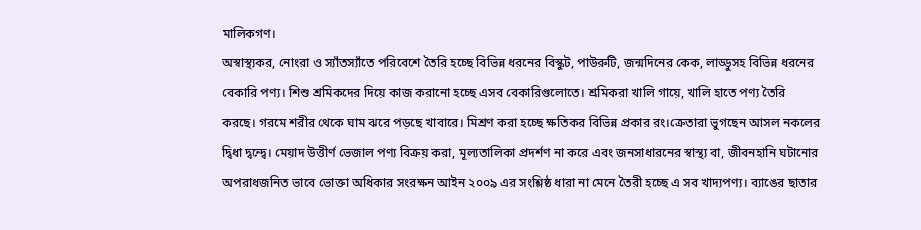মালিকগণ।
অস্বাস্থ্যকর, নোংরা ও স্যাঁতস্যাঁতে পরিবেশে তৈরি হচ্ছে বিভিন্ন ধরনের বিস্কুট, পাউরুটি, জন্মদিনের কেক, লাড্ডুসহ বিভিন্ন ধরনের বেকারি পণ্য। শিশু শ্রমিকদের দিয়ে কাজ করানো হচ্ছে এসব বেকারিগুলোতে। শ্রমিকরা খালি গায়ে, খালি হাতে পণ্য তৈরি করছে। গরমে শরীর থেকে ঘাম ঝরে পড়ছে খাবারে। মিশ্রণ করা হচ্ছে ক্ষতিকর বিভিন্ন প্রকার রং।ক্রেতারা ভুগছেন আসল নকলের দ্বিধা দ্বন্দ্বে। মেয়াদ উত্তীর্ণ ভেজাল পণ্য বিক্রয় করা, মূল্যতালিকা প্রদর্শণ না করে এবং জনসাধারনের স্বাস্থ্য বা, জীবনহানি ঘটানোর অপরাধজনিত ভাবে ভোক্তা অধিকার সংরক্ষন আইন ২০০৯ এর সংশ্লিষ্ঠ ধারা না মেনে তৈরী হচ্ছে এ সব খাদ্যপণ্য। ব্যাঙের ছাতার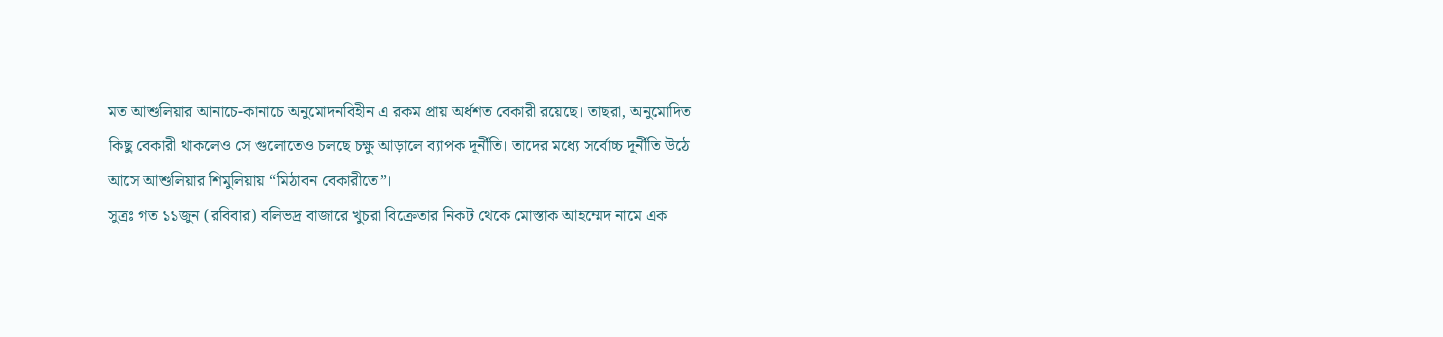মত আশুলিয়ার আনাচে-কানাচে অনুমোদনবিহীন এ রকম প্রায় অর্ধশত বেকারী রয়েছে। তাছরা, অনুমোদিত কিছু বেকারী থাকলেও সে গুলোতেও চলছে চক্ষু আড়ালে ব্যাপক দূর্নীতি। তাদের মধ্যে সর্বোচ্চ দূর্নীতি উঠে আসে আশুলিয়ার শিমুলিয়ায় “মিঠাবন বেকারীতে”।
সুত্রঃ গত ১১জুন (রবিবার) বলিভদ্র বাজারে খুচরা বিক্রেতার নিকট থেকে মোস্তাক আহম্মেদ নামে এক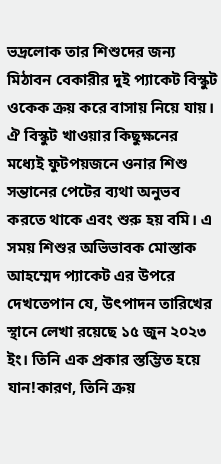ভদ্রলোক তার শিশুদের জন্য মিঠাবন বেকারীর দুই প্যাকেট বিস্কুট ওকেক ক্রয় করে বাসায় নিয়ে যায়। ঐ বিস্কুট খাওয়ার কিছুক্ষনের মধ্যেই ফুটপয়জনে ওনার শিশু সন্তানের পেটের ব্যথা অনুভব করতে থাকে এবং শুরু হয় বমি। এ সময় শিশুর অভিভাবক মোস্তাক আহম্মেদ প্যাকেট এর উপরে দেখতেপান যে, উৎপাদন তারিখের স্থানে লেখা রয়েছে ১৫ জুন ২০২৩ ইং। তিনি এক প্রকার স্তম্ভিত হয়ে যান!কারণ, তিনি ক্রয়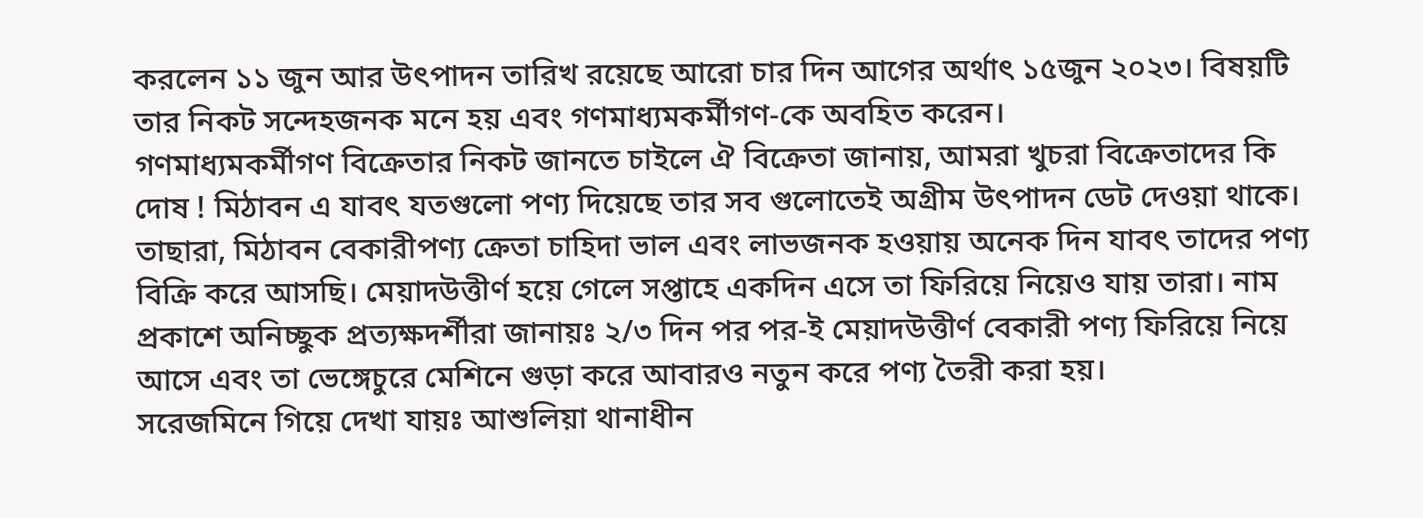করলেন ১১ জুন আর উৎপাদন তারিখ রয়েছে আরো চার দিন আগের অর্থাৎ ১৫জুন ২০২৩। বিষয়টি তার নিকট সন্দেহজনক মনে হয় এবং গণমাধ্যমকর্মীগণ-কে অবহিত করেন।
গণমাধ্যমকর্মীগণ বিক্রেতার নিকট জানতে চাইলে ঐ বিক্রেতা জানায়, আমরা খুচরা বিক্রেতাদের কি দোষ ! মিঠাবন এ যাবৎ যতগুলো পণ্য দিয়েছে তার সব গুলোতেই অগ্রীম উৎপাদন ডেট দেওয়া থাকে। তাছারা, মিঠাবন বেকারীপণ্য ক্রেতা চাহিদা ভাল এবং লাভজনক হওয়ায় অনেক দিন যাবৎ তাদের পণ্য বিক্রি করে আসছি। মেয়াদউত্তীর্ণ হয়ে গেলে সপ্তাহে একদিন এসে তা ফিরিয়ে নিয়েও যায় তারা। নাম প্রকাশে অনিচ্ছুক প্রত্যক্ষদর্শীরা জানায়ঃ ২/৩ দিন পর পর-ই মেয়াদউত্তীর্ণ বেকারী পণ্য ফিরিয়ে নিয়ে আসে এবং তা ভেঙ্গেচুরে মেশিনে গুড়া করে আবারও নতুন করে পণ্য তৈরী করা হয়।
সরেজমিনে গিয়ে দেখা যায়ঃ আশুলিয়া থানাধীন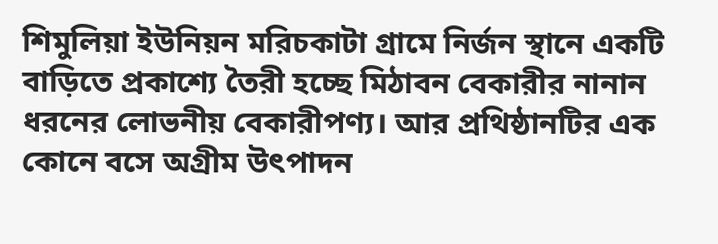শিমুলিয়া ইউনিয়ন মরিচকাটা গ্রামে নির্জন স্থানে একটি বাড়িতে প্রকাশ্যে তৈরী হচ্ছে মিঠাবন বেকারীর নানান ধরনের লোভনীয় বেকারীপণ্য। আর প্রথিষ্ঠানটির এক কোনে বসে অগ্রীম উৎপাদন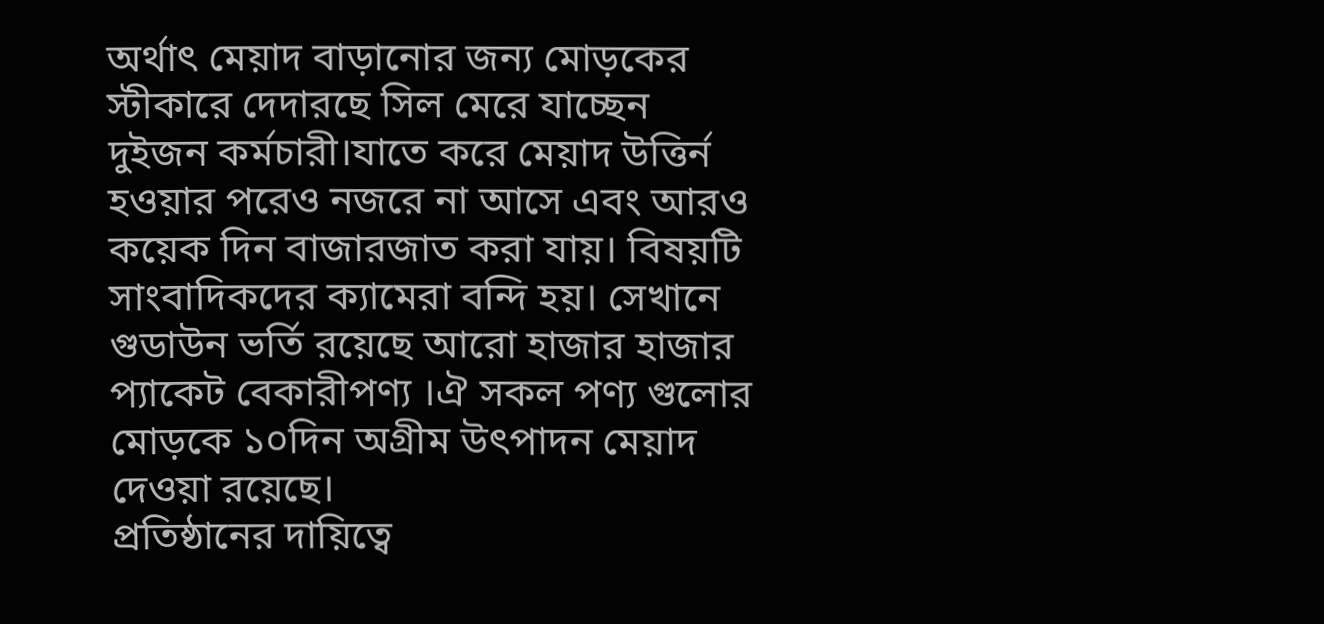অর্থাৎ মেয়াদ বাড়ানোর জন্য মোড়কের স্টীকারে দেদারছে সিল মেরে যাচ্ছেন দুইজন কর্মচারী।যাতে করে মেয়াদ উত্তির্ন হওয়ার পরেও নজরে না আসে এবং আরও কয়েক দিন বাজারজাত করা যায়। বিষয়টি সাংবাদিকদের ক্যামেরা বন্দি হয়। সেখানে গুডাউন ভর্তি রয়েছে আরো হাজার হাজার প্যাকেট বেকারীপণ্য ।ঐ সকল পণ্য গুলোর মোড়কে ১০দিন অগ্রীম উৎপাদন মেয়াদ দেওয়া রয়েছে।
প্রতিষ্ঠানের দায়িত্বে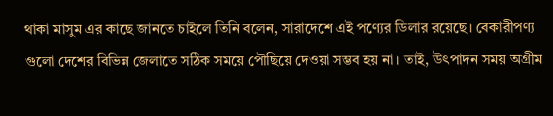থাকা মাসুম এর কাছে জানতে চাইলে তিনি বলেন, সারাদেশে এই পণ্যের ডিলার রয়েছে। বেকারীপণ্য গুলো দেশের বিভিন্ন জেলাতে সঠিক সময়ে পৌছিয়ে দেওয়া সম্ভব হয় না। তাই, উৎপাদন সময় অগ্রীম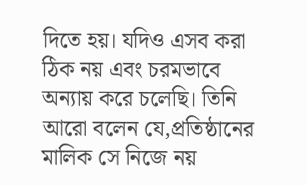দিতে হয়। যদিও এসব করা ঠিক নয় এবং চরমভাবে অন্যায় করে চলেছি। তিনি আরো বলেন যে,প্রতিষ্ঠানের মালিক সে নিজে নয়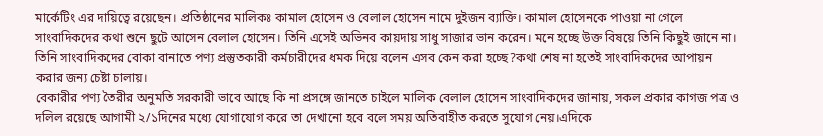মার্কেটিং এর দায়িত্বে রয়েছেন। প্রতিষ্ঠানের মালিকঃ কামাল হোসেন ও বেলাল হোসেন নামে দুইজন ব্যাক্তি। কামাল হোসেনকে পাওয়া না গেলে সাংবাদিকদের কথা শুনে ছুটে আসেন বেলাল হোসেন। তিনি এসেই অভিনব কায়দায় সাধু সাজার ভান করেন। মনে হচ্ছে উক্ত বিষয়ে তিনি কিছুই জানে না। তিনি সাংবাদিকদের বোকা বানাতে পণ্য প্রস্তুতকারী কর্মচারীদের ধমক দিয়ে বলেন এসব কেন করা হচ্ছে?কথা শেষ না হতেই সাংবাদিকদের আপায়ন করার জন্য চেষ্টা চালায়।
বেকারীর পণ্য তৈরীর অনুমতি সরকারী ভাবে আছে কি না প্রসঙ্গে জানতে চাইলে মালিক বেলাল হোসেন সাংবাদিকদের জানায়, সকল প্রকার কাগজ পত্র ও দলিল রয়েছে আগামী ২/১দিনের মধ্যে যোগাযোগ করে তা দেখানো হবে বলে সময় অতিবাহীত করতে সুযোগ নেয়।এদিকে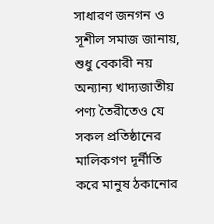সাধারণ জনগন ও সূশীল সমাজ জানায়, শুধু বেকারী নয় অন্যান্য খাদ্যজাতীয় পণ্য তৈরীতেও যে সকল প্রতিষ্ঠানের মালিকগণ দূর্নীতি করে মানুষ ঠকানোর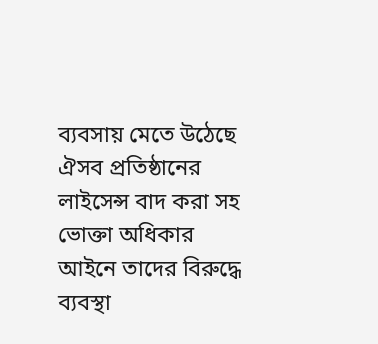ব্যবসায় মেতে উঠেছে ঐসব প্রতিষ্ঠানের লাইসেন্স বাদ করা সহ ভোক্তা অধিকার আইনে তাদের বিরুদ্ধে ব্যবস্থা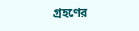গ্রহণের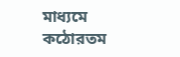মাধ্যমে কঠোরতম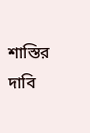শাস্তির দাবি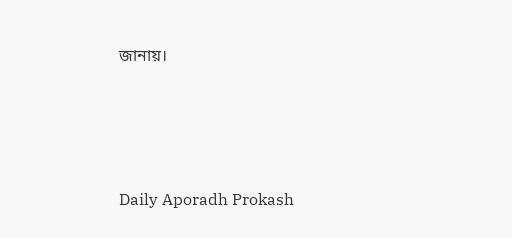জানায়।




Daily Aporadh Prokash